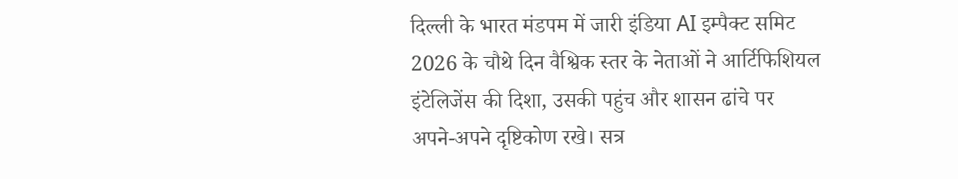दिल्ली के भारत मंडपम में जारी इंडिया AI इम्पैक्ट समिट 2026 के चौथे दिन वैश्विक स्तर के नेताओं ने आर्टिफिशियल इंटेलिजेंस की दिशा, उसकी पहुंच और शासन ढांचे पर अपने-अपने दृष्टिकोण रखे। सत्र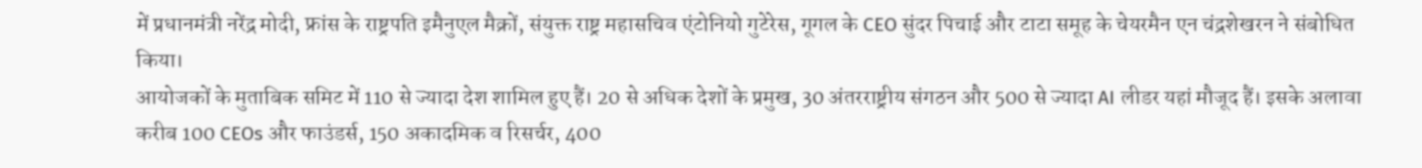में प्रधानमंत्री नरेंद्र मोदी, फ्रांस के राष्ट्रपति इमैनुएल मैक्रों, संयुक्त राष्ट्र महासचिव एंटोनियो गुटेरेस, गूगल के CEO सुंदर पिचाई और टाटा समूह के चेयरमैन एन चंद्रशेखरन ने संबोधित किया।
आयोजकों के मुताबिक समिट में 110 से ज्यादा देश शामिल हुए हैं। 20 से अधिक देशों के प्रमुख, 30 अंतरराष्ट्रीय संगठन और 500 से ज्यादा AI लीडर यहां मौजूद हैं। इसके अलावा करीब 100 CEOs और फाउंडर्स, 150 अकादमिक व रिसर्चर, 400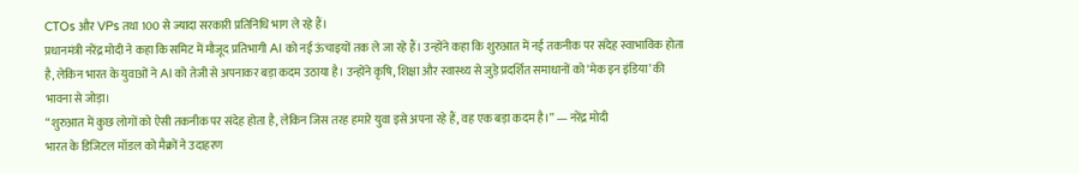CTOs और VPs तथा 100 से ज्यादा सरकारी प्रतिनिधि भाग ले रहे हैं।
प्रधानमंत्री नरेंद्र मोदी ने कहा कि समिट में मौजूद प्रतिभागी AI को नई ऊंचाइयों तक ले जा रहे हैं। उन्होंने कहा कि शुरुआत में नई तकनीक पर संदेह स्वाभाविक होता है, लेकिन भारत के युवाओं ने AI को तेजी से अपनाकर बड़ा कदम उठाया है। उन्होंने कृषि, शिक्षा और स्वास्थ्य से जुड़े प्रदर्शित समाधानों को ‘मेक इन इंडिया’ की भावना से जोड़ा।
“शुरुआत में कुछ लोगों को ऐसी तकनीक पर संदेह होता है, लेकिन जिस तरह हमारे युवा इसे अपना रहे हैं, वह एक बड़ा कदम है।” — नरेंद्र मोदी
भारत के डिजिटल मॉडल को मैक्रों ने उदाहरण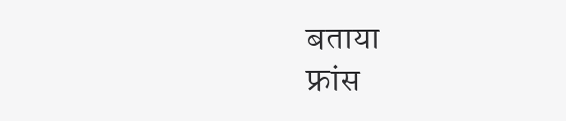बताया
फ्रांस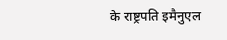के राष्ट्रपति इमैनुएल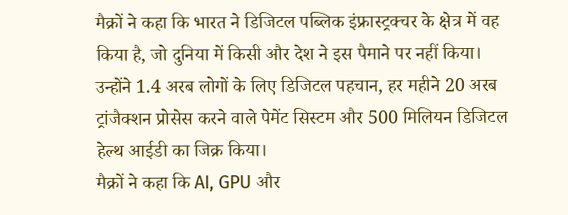मैक्रों ने कहा कि भारत ने डिजिटल पब्लिक इंफ्रास्ट्रक्चर के क्षेत्र में वह किया है, जो दुनिया में किसी और देश ने इस पैमाने पर नहीं किया। उन्होंने 1.4 अरब लोगों के लिए डिजिटल पहचान, हर महीने 20 अरब ट्रांजैक्शन प्रोसेस करने वाले पेमेंट सिस्टम और 500 मिलियन डिजिटल हेल्थ आईडी का जिक्र किया।
मैक्रों ने कहा कि AI, GPU और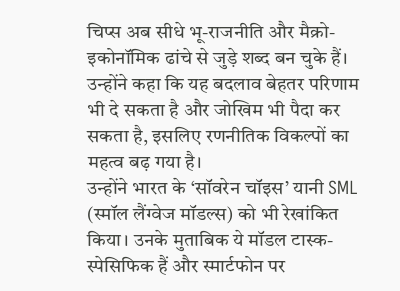चिप्स अब सीधे भू-राजनीति और मैक्रो-इकोनॉमिक ढांचे से जुड़े शब्द बन चुके हैं। उन्होंने कहा कि यह बदलाव बेहतर परिणाम भी दे सकता है और जोखिम भी पैदा कर सकता है, इसलिए रणनीतिक विकल्पों का महत्व बढ़ गया है।
उन्होंने भारत के ‘सॉवरेन चॉइस’ यानी SML (स्मॉल लैंग्वेज मॉडल्स) को भी रेखांकित किया। उनके मुताबिक ये मॉडल टास्क-स्पेसिफिक हैं और स्मार्टफोन पर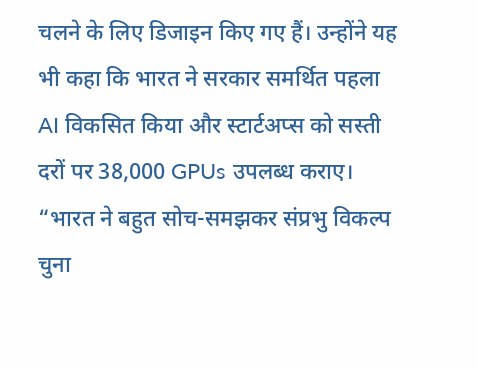चलने के लिए डिजाइन किए गए हैं। उन्होंने यह भी कहा कि भारत ने सरकार समर्थित पहला AI विकसित किया और स्टार्टअप्स को सस्ती दरों पर 38,000 GPUs उपलब्ध कराए।
“भारत ने बहुत सोच-समझकर संप्रभु विकल्प चुना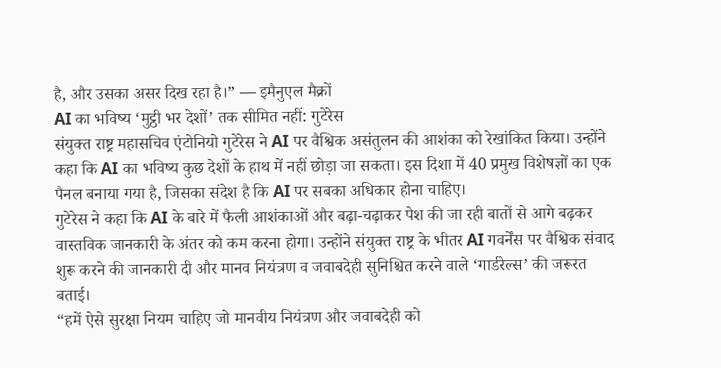है, और उसका असर दिख रहा है।” — इमैनुएल मैक्रों
AI का भविष्य ‘मुट्ठी भर देशों’ तक सीमित नहीं: गुटेरेस
संयुक्त राष्ट्र महासचिव एंटोनियो गुटेरेस ने AI पर वैश्विक असंतुलन की आशंका को रेखांकित किया। उन्होंने कहा कि AI का भविष्य कुछ देशों के हाथ में नहीं छोड़ा जा सकता। इस दिशा में 40 प्रमुख विशेषज्ञों का एक पैनल बनाया गया है, जिसका संदेश है कि AI पर सबका अधिकार होना चाहिए।
गुटेरेस ने कहा कि AI के बारे में फैली आशंकाओं और बढ़ा-चढ़ाकर पेश की जा रही बातों से आगे बढ़कर वास्तविक जानकारी के अंतर को कम करना होगा। उन्होंने संयुक्त राष्ट्र के भीतर AI गवर्नेंस पर वैश्विक संवाद शुरू करने की जानकारी दी और मानव नियंत्रण व जवाबदेही सुनिश्चित करने वाले ‘गार्डरेल्स’ की जरूरत बताई।
“हमें ऐसे सुरक्षा नियम चाहिए जो मानवीय नियंत्रण और जवाबदेही को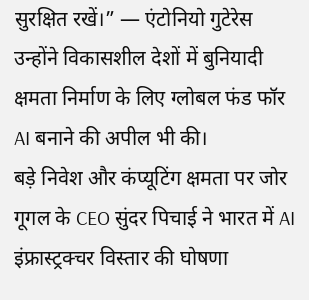सुरक्षित रखें।” — एंटोनियो गुटेरेस
उन्होंने विकासशील देशों में बुनियादी क्षमता निर्माण के लिए ग्लोबल फंड फॉर AI बनाने की अपील भी की।
बड़े निवेश और कंप्यूटिंग क्षमता पर जोर
गूगल के CEO सुंदर पिचाई ने भारत में AI इंफ्रास्ट्रक्चर विस्तार की घोषणा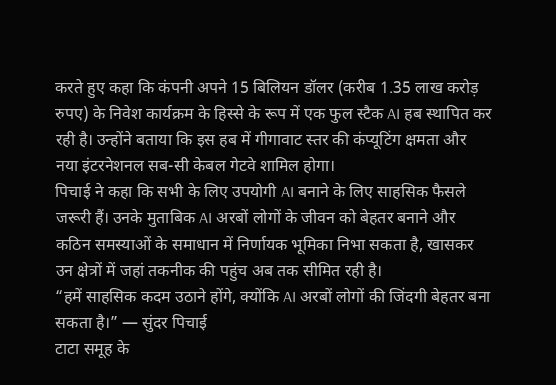करते हुए कहा कि कंपनी अपने 15 बिलियन डॉलर (करीब 1.35 लाख करोड़ रुपए) के निवेश कार्यक्रम के हिस्से के रूप में एक फुल स्टैक AI हब स्थापित कर रही है। उन्होंने बताया कि इस हब में गीगावाट स्तर की कंप्यूटिंग क्षमता और नया इंटरनेशनल सब-सी केबल गेटवे शामिल होगा।
पिचाई ने कहा कि सभी के लिए उपयोगी AI बनाने के लिए साहसिक फैसले जरूरी हैं। उनके मुताबिक AI अरबों लोगों के जीवन को बेहतर बनाने और कठिन समस्याओं के समाधान में निर्णायक भूमिका निभा सकता है, खासकर उन क्षेत्रों में जहां तकनीक की पहुंच अब तक सीमित रही है।
“हमें साहसिक कदम उठाने होंगे, क्योंकि AI अरबों लोगों की जिंदगी बेहतर बना सकता है।” — सुंदर पिचाई
टाटा समूह के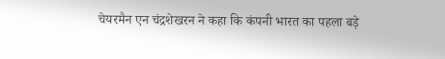चेयरमैन एन चंद्रशेखरन ने कहा कि कंपनी भारत का पहला बड़े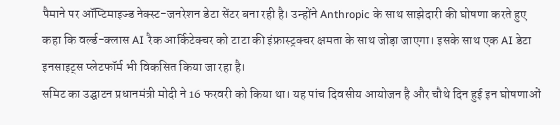पैमाने पर ऑप्टिमाइज्ड नेक्स्ट-जनरेशन डेटा सेंटर बना रही है। उन्होंने Anthropic के साथ साझेदारी की घोषणा करते हुए कहा कि वर्ल्ड-क्लास AI रैक आर्किटेक्चर को टाटा की इंफ्रास्ट्रक्चर क्षमता के साथ जोड़ा जाएगा। इसके साथ एक AI डेटा इनसाइट्स प्लेटफॉर्म भी विकसित किया जा रहा है।
समिट का उद्घाटन प्रधानमंत्री मोदी ने 16 फरवरी को किया था। यह पांच दिवसीय आयोजन है और चौथे दिन हुई इन घोषणाओं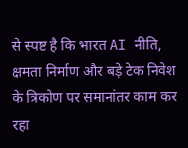से स्पष्ट है कि भारत AI नीति, क्षमता निर्माण और बड़े टेक निवेश के त्रिकोण पर समानांतर काम कर रहा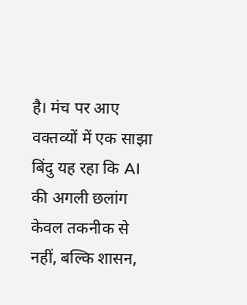है। मंच पर आए वक्तव्यों में एक साझा बिंदु यह रहा कि AI की अगली छलांग केवल तकनीक से नहीं, बल्कि शासन,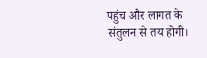पहुंच और लागत के संतुलन से तय होगी।